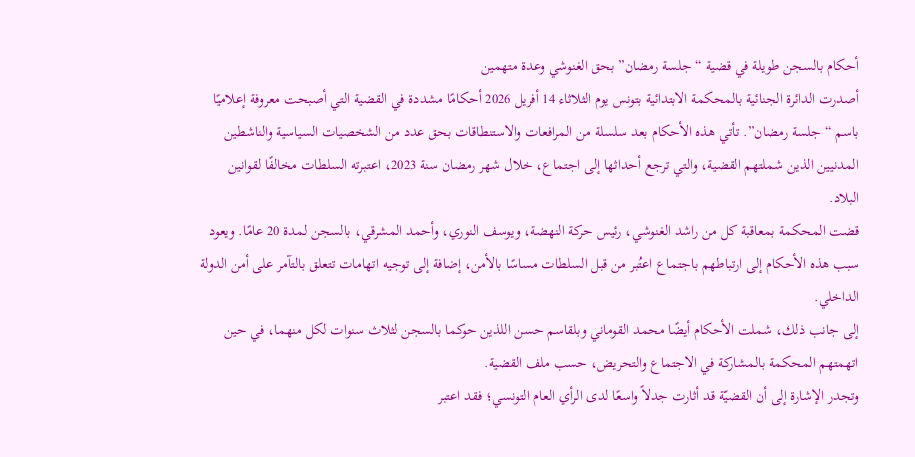أحكام بالسجن طويلة في قضية “جلسة رمضان” بحق الغنوشي وعدة متهمين
أصدرت الدائرة الجنائية بالمحكمة الابتدائية بتونس يوم الثلاثاء 14 أفريل 2026 أحكامًا مشددة في القضية التي أصبحت معروفة إعلاميًا باسم “جلسة رمضان”. تأتي هذه الأحكام بعد سلسلة من المرافعات والاستنطاقات بحق عدد من الشخصيات السياسية والناشطين المدنيين الذين شملتهم القضية، والتي ترجع أحداثها إلى اجتماع، خلال شهر رمضان سنة 2023، اعتبرته السلطات مخالفًا لقوانين البلاد.
قضت المحكمة بمعاقبة كل من راشد الغنوشي، رئيس حركة النهضة، ويوسف النوري، وأحمد المشرقي، بالسجن لمدة 20 عامًا. ويعود سبب هذه الأحكام إلى ارتباطهم باجتماع اعتُبر من قبل السلطات مساسًا بالأمن، إضافة إلى توجيه اتهامات تتعلق بالتآمر على أمن الدولة الداخلي.
إلى جانب ذلك، شملت الأحكام أيضًا محمد القوماني وبلقاسم حسن اللذين حوكما بالسجن لثلاث سنوات لكل منهما، في حين اتهمتهم المحكمة بالمشاركة في الاجتماع والتحريض، حسب ملف القضية.
وتجدر الإشارة إلى أن القضيّة قد أثارت جدلاً واسعًا لدى الرأي العام التونسي؛ فقد اعتبر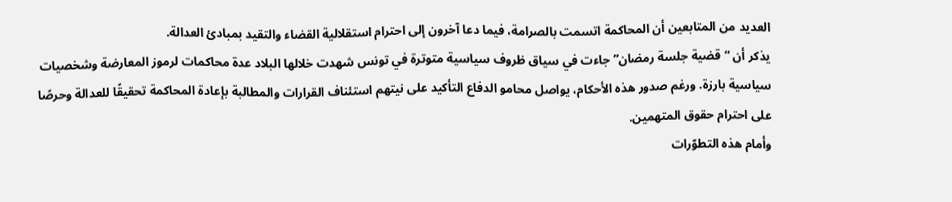العديد من المتابعين أن المحاكمة اتسمت بالصرامة، فيما دعا آخرون إلى احترام استقلالية القضاء والتقيد بمبادئ العدالة.
يذكر أن “قضية جلسة رمضان” جاءت في سياق ظروف سياسية متوترة في تونس شهدت خلالها البلاد عدة محاكمات لرموز المعارضة وشخصيات سياسية بارزة. ورغم صدور هذه الأحكام، يواصل محامو الدفاع التأكيد على نيتهم استئناف القرارات والمطالبة بإعادة المحاكمة تحقيقًا للعدالة وحرصًا على احترام حقوق المتهمين.
وأمام هذه التطوّرات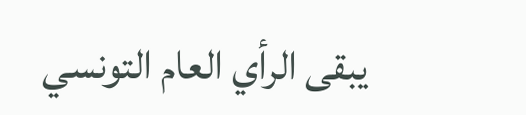يبقى الرأي العام التونسي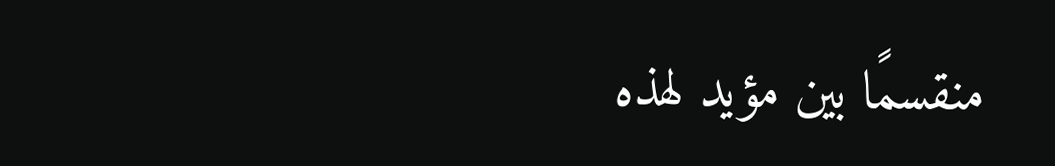منقسمًا بين مؤيد لهذه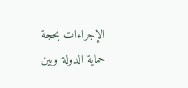الإجراءات بحجة حماية الدولة وبين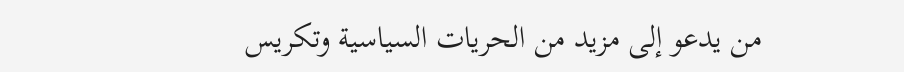من يدعو إلى مزيد من الحريات السياسية وتكريس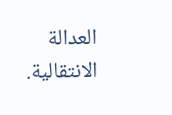العدالة الانتقالية.